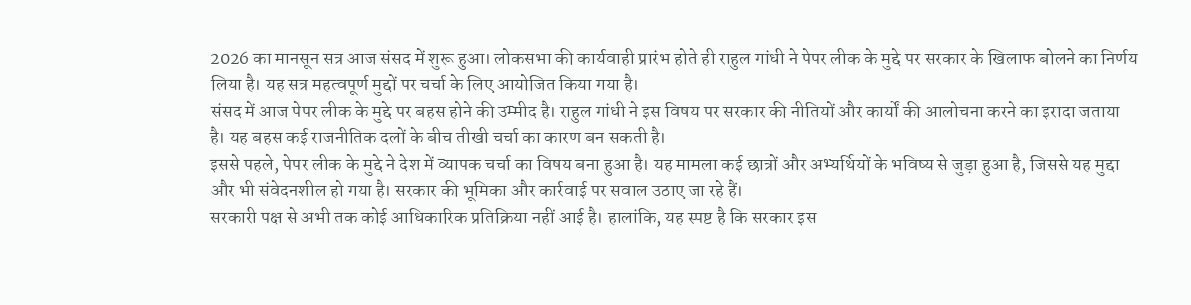2026 का मानसून सत्र आज संसद में शुरू हुआ। लोकसभा की कार्यवाही प्रारंभ होते ही राहुल गांधी ने पेपर लीक के मुद्दे पर सरकार के खिलाफ बोलने का निर्णय लिया है। यह सत्र महत्वपूर्ण मुद्दों पर चर्चा के लिए आयोजित किया गया है।
संसद में आज पेपर लीक के मुद्दे पर बहस होने की उम्मीद है। राहुल गांधी ने इस विषय पर सरकार की नीतियों और कार्यों की आलोचना करने का इरादा जताया है। यह बहस कई राजनीतिक दलों के बीच तीखी चर्चा का कारण बन सकती है।
इससे पहले, पेपर लीक के मुद्दे ने देश में व्यापक चर्चा का विषय बना हुआ है। यह मामला कई छात्रों और अभ्यर्थियों के भविष्य से जुड़ा हुआ है, जिससे यह मुद्दा और भी संवेदनशील हो गया है। सरकार की भूमिका और कार्रवाई पर सवाल उठाए जा रहे हैं।
सरकारी पक्ष से अभी तक कोई आधिकारिक प्रतिक्रिया नहीं आई है। हालांकि, यह स्पष्ट है कि सरकार इस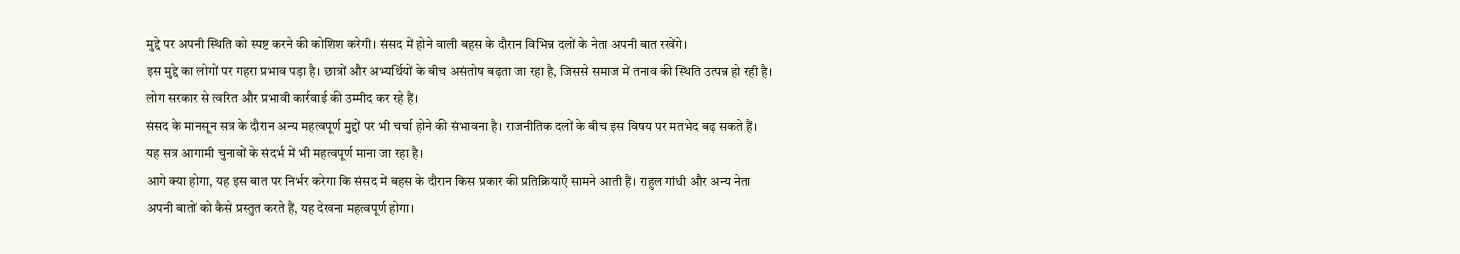मुद्दे पर अपनी स्थिति को स्पष्ट करने की कोशिश करेगी। संसद में होने वाली बहस के दौरान विभिन्न दलों के नेता अपनी बात रखेंगे।
इस मुद्दे का लोगों पर गहरा प्रभाव पड़ा है। छात्रों और अभ्यर्थियों के बीच असंतोष बढ़ता जा रहा है, जिससे समाज में तनाव की स्थिति उत्पन्न हो रही है। लोग सरकार से त्वरित और प्रभावी कार्रवाई की उम्मीद कर रहे हैं।
संसद के मानसून सत्र के दौरान अन्य महत्वपूर्ण मुद्दों पर भी चर्चा होने की संभावना है। राजनीतिक दलों के बीच इस विषय पर मतभेद बढ़ सकते हैं। यह सत्र आगामी चुनावों के संदर्भ में भी महत्वपूर्ण माना जा रहा है।
आगे क्या होगा, यह इस बात पर निर्भर करेगा कि संसद में बहस के दौरान किस प्रकार की प्रतिक्रियाएँ सामने आती हैं। राहुल गांधी और अन्य नेता अपनी बातों को कैसे प्रस्तुत करते हैं, यह देखना महत्वपूर्ण होगा।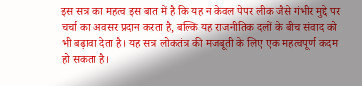इस सत्र का महत्व इस बात में है कि यह न केवल पेपर लीक जैसे गंभीर मुद्दे पर चर्चा का अवसर प्रदान करता है, बल्कि यह राजनीतिक दलों के बीच संवाद को भी बढ़ावा देता है। यह सत्र लोकतंत्र की मजबूती के लिए एक महत्वपूर्ण कदम हो सकता है।